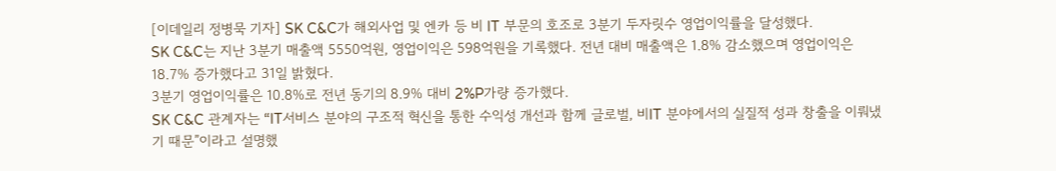[이데일리 정병묵 기자] SK C&C가 해외사업 및 엔카 등 비 IT 부문의 호조로 3분기 두자릿수 영업이익률을 달성했다.
SK C&C는 지난 3분기 매출액 5550억원, 영업이익은 598억원을 기록했다. 전년 대비 매출액은 1.8% 감소했으며 영업이익은 18.7% 증가했다고 31일 밝혔다.
3분기 영업이익률은 10.8%로 전년 동기의 8.9% 대비 2%P가량 증가했다.
SK C&C 관계자는 “IT서비스 분야의 구조적 혁신을 통한 수익성 개선과 함께 글로벌, 비IT 분야에서의 실질적 성과 창출을 이뤄냈기 때문”이라고 설명했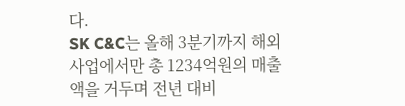다.
SK C&C는 올해 3분기까지 해외 사업에서만 총 1234억원의 매출액을 거두며 전년 대비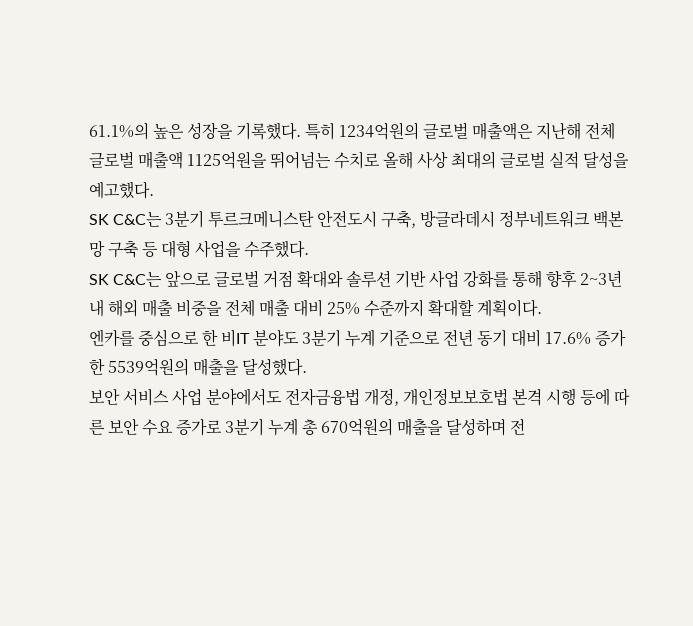61.1%의 높은 성장을 기록했다. 특히 1234억원의 글로벌 매출액은 지난해 전체 글로벌 매출액 1125억원을 뛰어넘는 수치로 올해 사상 최대의 글로벌 실적 달성을 예고했다.
SK C&C는 3분기 투르크메니스탄 안전도시 구축, 방글라데시 정부네트워크 백본망 구축 등 대형 사업을 수주했다.
SK C&C는 앞으로 글로벌 거점 확대와 솔루션 기반 사업 강화를 통해 향후 2~3년내 해외 매출 비중을 전체 매출 대비 25% 수준까지 확대할 계획이다.
엔카를 중심으로 한 비IT 분야도 3분기 누계 기준으로 전년 동기 대비 17.6% 증가한 5539억원의 매출을 달성했다.
보안 서비스 사업 분야에서도 전자금융법 개정, 개인정보보호법 본격 시행 등에 따른 보안 수요 증가로 3분기 누계 총 670억원의 매출을 달성하며 전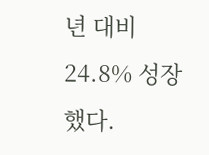년 대비 24.8% 성장했다.